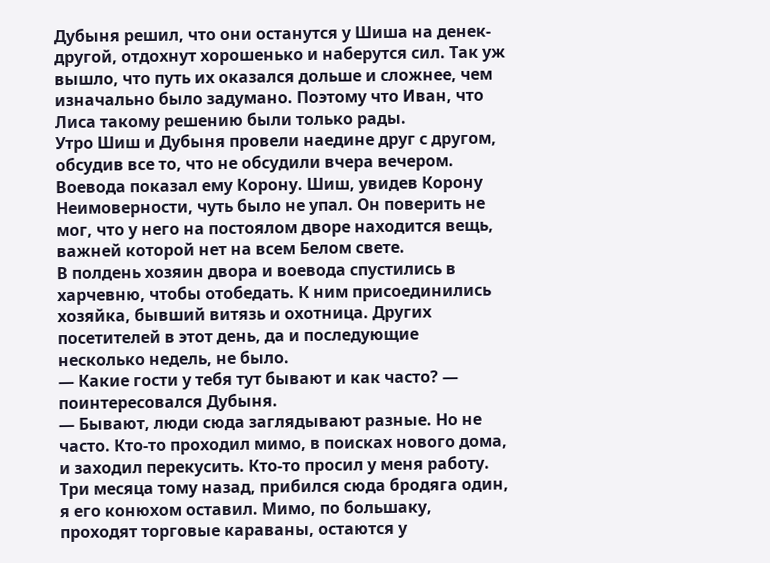Дубыня решил, что они останутся у Шиша на денек-другой, отдохнут хорошенько и наберутся сил. Так уж вышло, что путь их оказался дольше и сложнее, чем изначально было задумано. Поэтому что Иван, что Лиса такому решению были только рады.
Утро Шиш и Дубыня провели наедине друг с другом, обсудив все то, что не обсудили вчера вечером. Воевода показал ему Корону. Шиш, увидев Корону Неимоверности, чуть было не упал. Он поверить не мог, что у него на постоялом дворе находится вещь, важней которой нет на всем Белом свете.
В полдень хозяин двора и воевода спустились в харчевню, чтобы отобедать. К ним присоединились хозяйка, бывший витязь и охотница. Других посетителей в этот день, да и последующие несколько недель, не было.
— Какие гости у тебя тут бывают и как часто? — поинтересовался Дубыня.
— Бывают, люди сюда заглядывают разные. Но не часто. Кто-то проходил мимо, в поисках нового дома, и заходил перекусить. Кто-то просил у меня работу. Три месяца тому назад, прибился сюда бродяга один, я его конюхом оставил. Мимо, по большаку, проходят торговые караваны, остаются у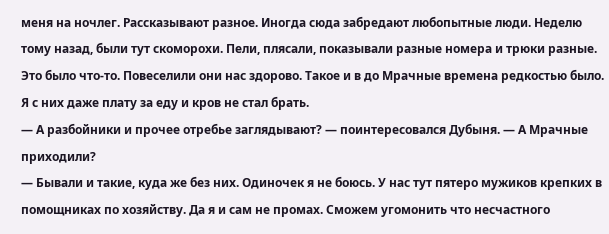меня на ночлег. Рассказывают разное. Иногда сюда забредают любопытные люди. Неделю тому назад, были тут скоморохи. Пели, плясали, показывали разные номера и трюки разные. Это было что-то. Повеселили они нас здорово. Такое и в до Мрачные времена редкостью было. Я с них даже плату за еду и кров не стал брать.
— А разбойники и прочее отребье заглядывают? — поинтересовался Дубыня. — А Мрачные приходили?
— Бывали и такие, куда же без них. Одиночек я не боюсь. У нас тут пятеро мужиков крепких в помощниках по хозяйству. Да я и сам не промах. Сможем угомонить что несчастного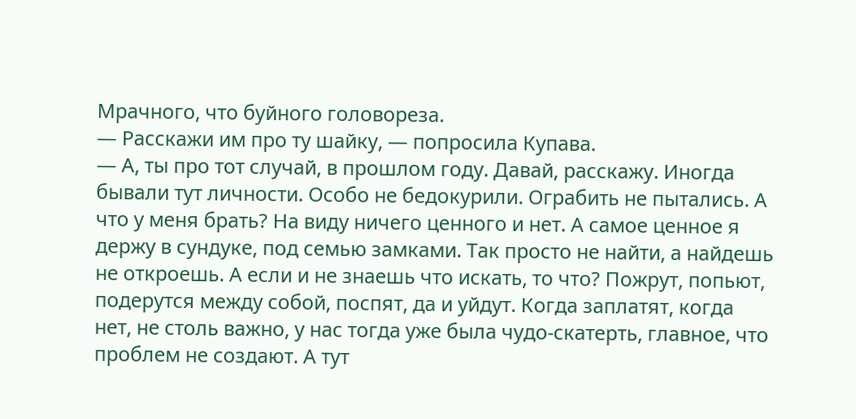Мрачного, что буйного головореза.
— Расскажи им про ту шайку, — попросила Купава.
— А, ты про тот случай, в прошлом году. Давай, расскажу. Иногда бывали тут личности. Особо не бедокурили. Ограбить не пытались. А что у меня брать? На виду ничего ценного и нет. А самое ценное я держу в сундуке, под семью замками. Так просто не найти, а найдешь не откроешь. А если и не знаешь что искать, то что? Пожрут, попьют, подерутся между собой, поспят, да и уйдут. Когда заплатят, когда нет, не столь важно, у нас тогда уже была чудо-скатерть, главное, что проблем не создают. А тут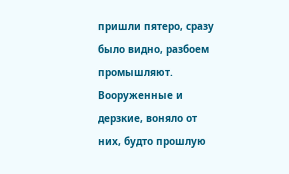пришли пятеро, сразу было видно, разбоем промышляют. Вооруженные и дерзкие, воняло от них, будто прошлую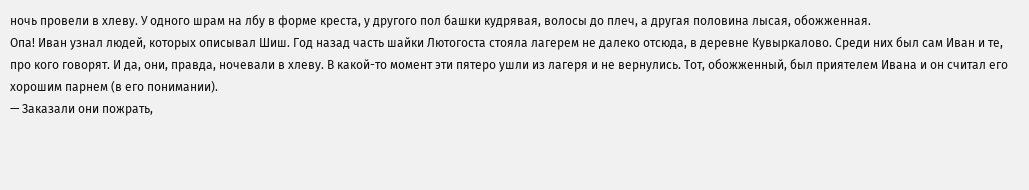ночь провели в хлеву. У одного шрам на лбу в форме креста, у другого пол башки кудрявая, волосы до плеч, а другая половина лысая, обожженная.
Опа! Иван узнал людей, которых описывал Шиш. Год назад часть шайки Лютогоста стояла лагерем не далеко отсюда, в деревне Кувыркалово. Среди них был сам Иван и те, про кого говорят. И да, они, правда, ночевали в хлеву. В какой-то момент эти пятеро ушли из лагеря и не вернулись. Тот, обожженный, был приятелем Ивана и он считал его хорошим парнем (в его понимании).
— Заказали они пожрать,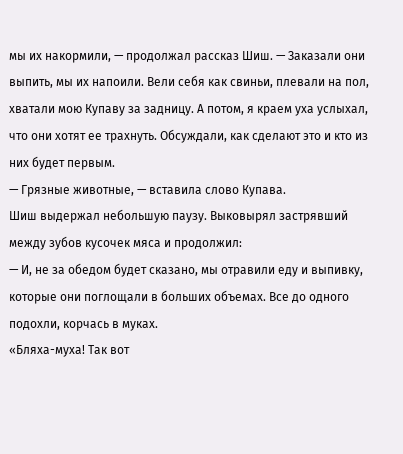мы их накормили, — продолжал рассказ Шиш. — Заказали они выпить, мы их напоили. Вели себя как свиньи, плевали на пол, хватали мою Купаву за задницу. А потом, я краем уха услыхал, что они хотят ее трахнуть. Обсуждали, как сделают это и кто из них будет первым.
— Грязные животные, — вставила слово Купава.
Шиш выдержал небольшую паузу. Выковырял застрявший между зубов кусочек мяса и продолжил:
— И, не за обедом будет сказано, мы отравили еду и выпивку, которые они поглощали в больших объемах. Все до одного подохли, корчась в муках.
«Бляха-муха! Так вот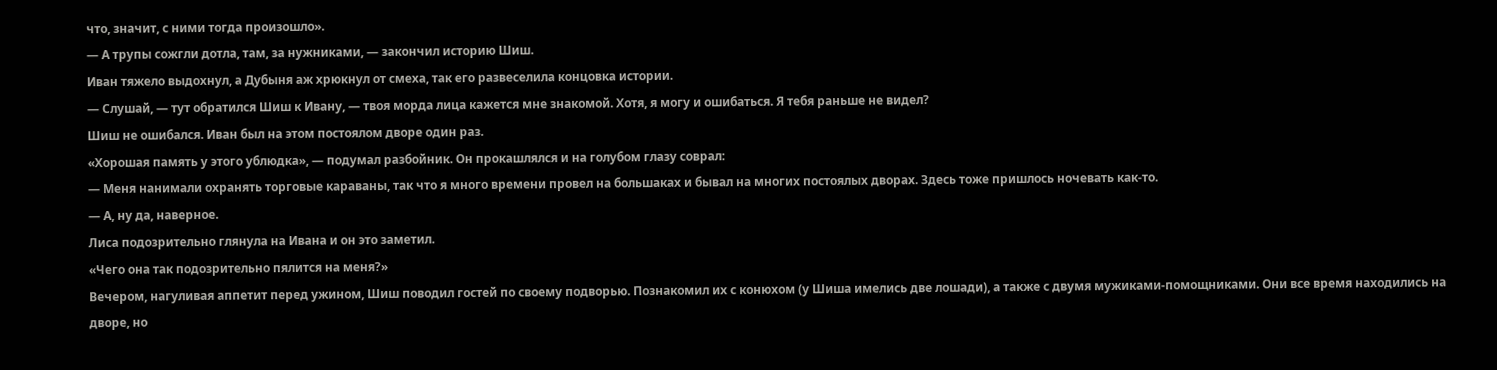что, значит, с ними тогда произошло».
— А трупы сожгли дотла, там, за нужниками, — закончил историю Шиш.
Иван тяжело выдохнул, а Дубыня аж хрюкнул от смеха, так его развеселила концовка истории.
— Слушай, — тут обратился Шиш к Ивану, — твоя морда лица кажется мне знакомой. Хотя, я могу и ошибаться. Я тебя раньше не видел?
Шиш не ошибался. Иван был на этом постоялом дворе один раз.
«Хорошая память у этого ублюдка», — подумал разбойник. Он прокашлялся и на голубом глазу соврал:
— Меня нанимали охранять торговые караваны, так что я много времени провел на большаках и бывал на многих постоялых дворах. Здесь тоже пришлось ночевать как-то.
— А, ну да, наверное.
Лиса подозрительно глянула на Ивана и он это заметил.
«Чего она так подозрительно пялится на меня?»
Вечером, нагуливая аппетит перед ужином, Шиш поводил гостей по своему подворью. Познакомил их с конюхом (у Шиша имелись две лошади), а также с двумя мужиками-помощниками. Они все время находились на дворе, но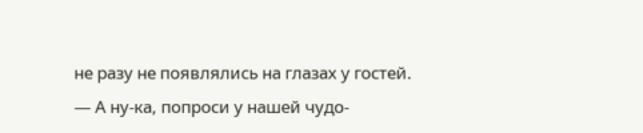не разу не появлялись на глазах у гостей.
— А ну-ка, попроси у нашей чудо-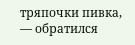тряпочки пивка, — обратился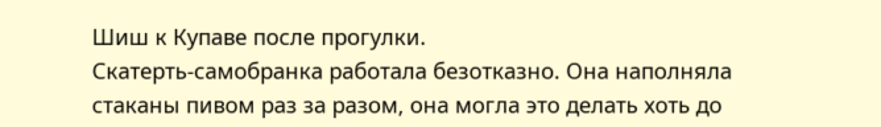Шиш к Купаве после прогулки.
Скатерть-самобранка работала безотказно. Она наполняла стаканы пивом раз за разом, она могла это делать хоть до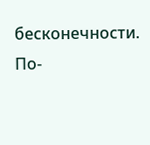бесконечности. По-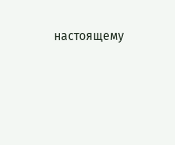настоящему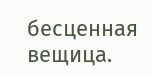бесценная вещица.